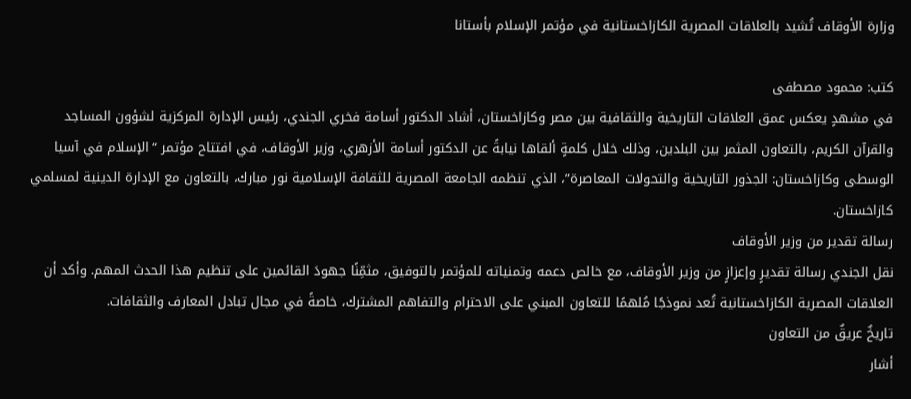وزارة الأوقاف تُشيد بالعلاقات المصرية الكازاخستانية في مؤتمر الإسلام بأستانا

كتب: محمود مصطفى
في مشهدٍ يعكس عمق العلاقات التاريخية والثقافية بين مصر وكازاخستان، أشاد الدكتور أسامة فخري الجندي، رئيس الإدارة المركزية لشؤون المساجد والقرآن الكريم، بالتعاون المثمر بين البلدين، وذلك خلال كلمةٍ ألقاها نيابةً عن الدكتور أسامة الأزهري، وزير الأوقاف، في افتتاح مؤتمر “الإسلام في آسيا الوسطى وكازاخستان: الجذور التاريخية والتحولات المعاصرة”، الذي تنظمه الجامعة المصرية للثقافة الإسلامية نور مبارك، بالتعاون مع الإدارة الدينية لمسلمي كازاخستان.
رسالة تقدير من وزير الأوقاف
نقل الجندي رسالة تقديرٍ وإعزازٍ من وزير الأوقاف، مع خالص دعمه وتمنياته للمؤتمر بالتوفيق، مثمِّنًا جهودَ القائمين على تنظيم هذا الحدث المهم. وأكد أن العلاقات المصرية الكازاخستانية تُعد نموذجًا مُلهمًا للتعاون المبني على الاحترام والتفاهم المشترك، خاصةً في مجال تبادل المعارف والثقافات.
تاريخٌ عريقٌ من التعاون
أشار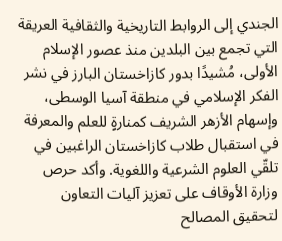الجندي إلى الروابط التاريخية والثقافية العريقة التي تجمع بين البلدين منذ عصور الإسلام الأولى، مُشيدًا بدور كازاخستان البارز في نشر الفكر الإسلامي في منطقة آسيا الوسطى، وإسهام الأزهر الشريف كمنارةٍ للعلم والمعرفة في استقبال طلاب كازاخستان الراغبين في تلقّي العلوم الشرعية واللغوية. وأكد حرص وزارة الأوقاف على تعزيز آليات التعاون لتحقيق المصالح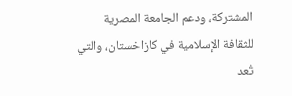المشتركة، ودعم الجامعة المصرية للثقافة الإسلامية في كازاخستان، والتي تُعد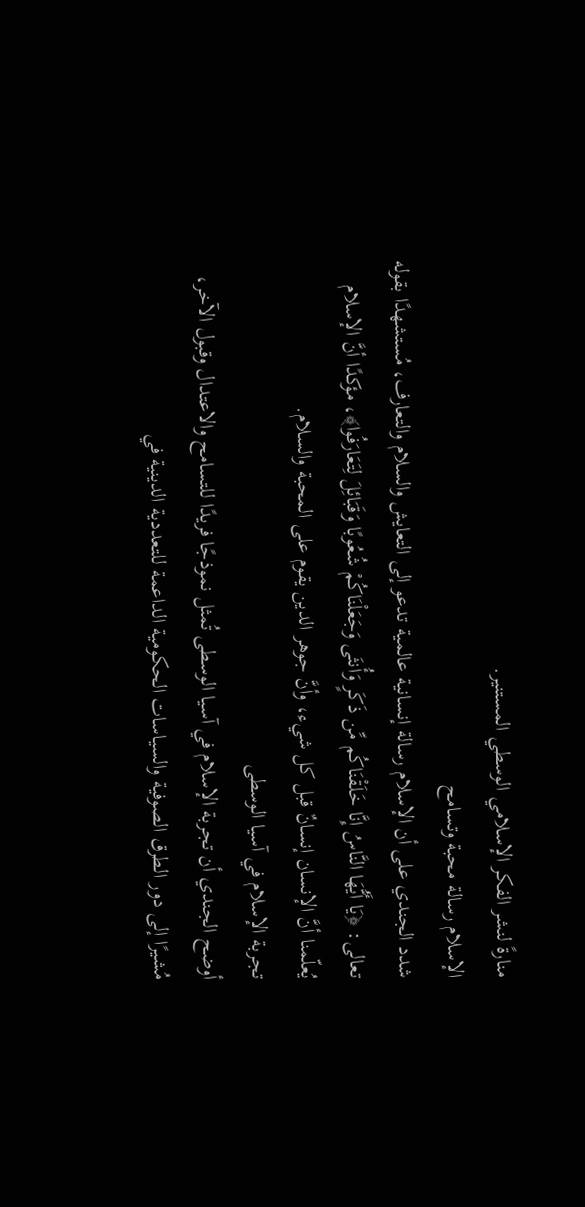منارةً لنشر الفكر الإسلامي الوسطي المستنير.
الإسلام رسالة محبة وتسامح
شدد الجندي على أن الإسلام رسالة إنسانية عالمية تدعو إلى التعايش والسلام والتعارف، مُستشهدًا بقوله تعالى: ﴿يَا أَيُّهَا النَّاسُ إِنَّا خَلَقْنَاكُم مِّن ذَكَرٍ وَأُنثَى وَجَعَلْنَاكُمْ شُعُوبًا وَقَبَائِلَ لِتَعَارَفُوا﴾، مؤكدًا أنَّ الإسلام يُعلّمنا أنَّ الإنسان إنسانٌ قبل كل شيء، وأنَّ جوهر الدين يقوم على المحبة والسلام.
تجربة الإسلام في آسيا الوسطى
أوضح الجندي أن تجربة الإسلام في آسيا الوسطى تُمثل نموذجًا فريدًا للتسامح والاعتدال وقبول الآخر، مُشيرًا إلى دور الطرق الصوفية والسياسات الحكومية الداعمة للتعددية الدينية في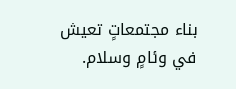بناء مجتمعاتٍ تعيش في وئامٍ وسلام.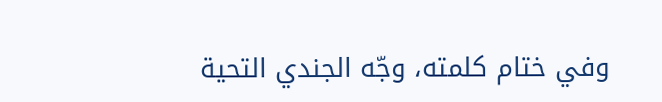وفي ختام كلمته، وجّه الجندي التحية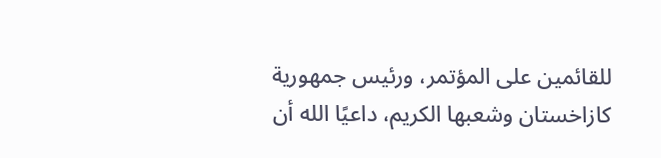للقائمين على المؤتمر، ورئيس جمهورية كازاخستان وشعبها الكريم، داعيًا الله أن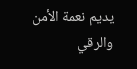يديم نعمة الأمن والرقي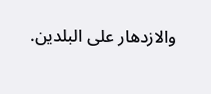والازدهار على البلدين.